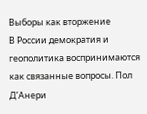Выборы как вторжение
В России демократия и геополитика воспринимаются как связанные вопросы. Пол Д’Анери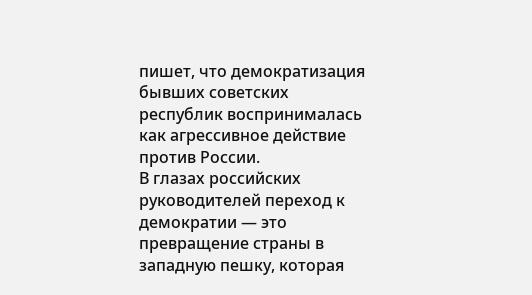пишет, что демократизация бывших советских республик воспринималась как агрессивное действие против России.
В глазах российских руководителей переход к демократии — это превращение страны в западную пешку, которая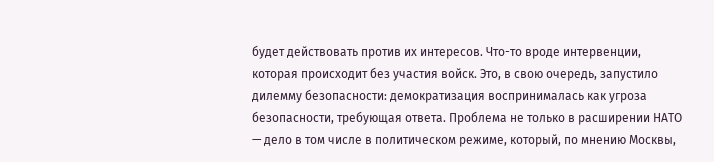будет действовать против их интересов. Что-то вроде интервенции, которая происходит без участия войск. Это, в свою очередь, запустило дилемму безопасности: демократизация воспринималась как угроза безопасности, требующая ответа. Проблема не только в расширении НАТО — дело в том числе в политическом режиме, который, по мнению Москвы,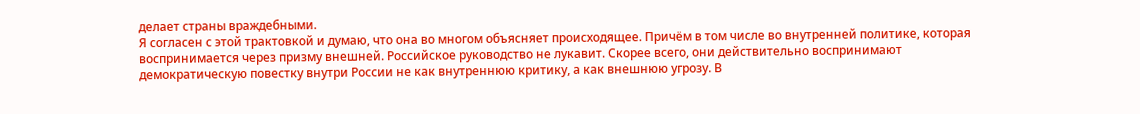делает страны враждебными.
Я согласен с этой трактовкой и думаю, что она во многом объясняет происходящее. Причём в том числе во внутренней политике, которая воспринимается через призму внешней. Российское руководство не лукавит. Скорее всего, они действительно воспринимают демократическую повестку внутри России не как внутреннюю критику, а как внешнюю угрозу. В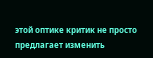этой оптике критик не просто предлагает изменить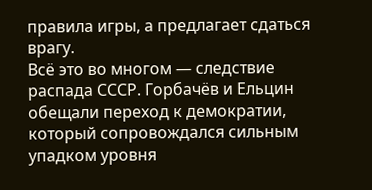правила игры, а предлагает сдаться врагу.
Всё это во многом — следствие распада СССР. Горбачёв и Ельцин обещали переход к демократии, который сопровождался сильным упадком уровня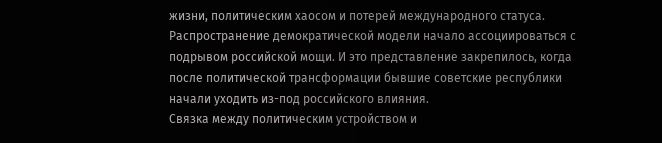жизни, политическим хаосом и потерей международного статуса. Распространение демократической модели начало ассоциироваться с подрывом российской мощи. И это представление закрепилось, когда после политической трансформации бывшие советские республики начали уходить из-под российского влияния.
Связка между политическим устройством и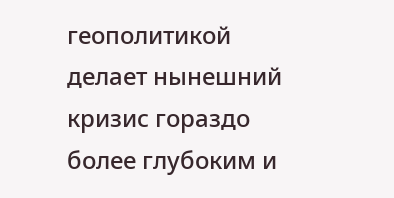геополитикой делает нынешний кризис гораздо более глубоким и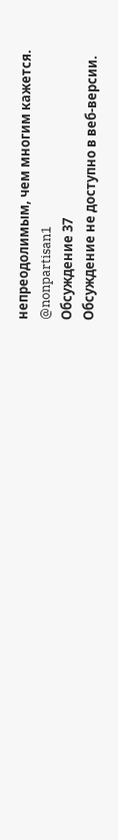непреодолимым, чем многим кажется.
@nonpartisan1
Обсуждение 37
Обсуждение не доступно в веб-версии.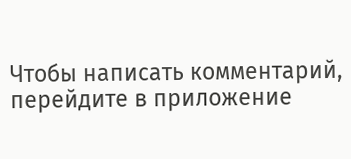Чтобы написать комментарий, перейдите в приложение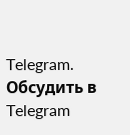Telegram.
Обсудить в Telegram